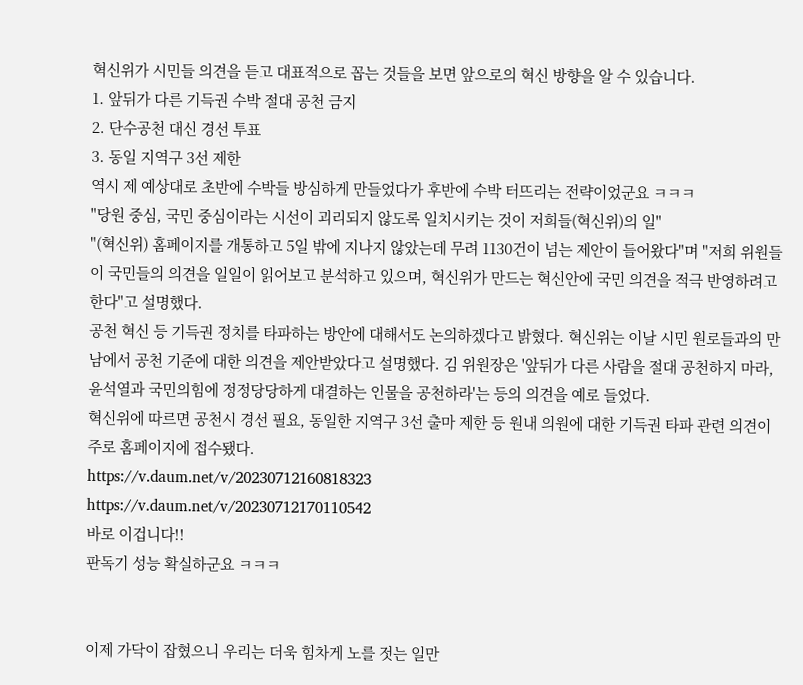혁신위가 시민들 의견을 듣고 대표적으로 꼽는 것들을 보면 앞으로의 혁신 방향을 알 수 있습니다.
1. 앞뒤가 다른 기득권 수박 절대 공천 금지
2. 단수공천 대신 경선 투표
3. 동일 지역구 3선 제한
역시 제 예상대로 초반에 수박들 방심하게 만들었다가 후반에 수박 터뜨리는 전략이었군요 ㅋㅋㅋ
"당원 중심, 국민 중심이라는 시선이 괴리되지 않도록 일치시키는 것이 저희들(혁신위)의 일"
"(혁신위) 홈페이지를 개통하고 5일 밖에 지나지 않았는데 무려 1130건이 넘는 제안이 들어왔다"며 "저희 위원들이 국민들의 의견을 일일이 읽어보고 분석하고 있으며, 혁신위가 만드는 혁신안에 국민 의견을 적극 반영하려고 한다"고 설명했다.
공천 혁신 등 기득권 정치를 타파하는 방안에 대해서도 논의하겠다고 밝혔다. 혁신위는 이날 시민 원로들과의 만남에서 공천 기준에 대한 의견을 제안받았다고 설명했다. 김 위원장은 '앞뒤가 다른 사람을 절대 공천하지 마라, 윤석열과 국민의힘에 정정당당하게 대결하는 인물을 공천하라'는 등의 의견을 예로 들었다.
혁신위에 따르면 공천시 경선 필요, 동일한 지역구 3선 출마 제한 등 원내 의원에 대한 기득권 타파 관련 의견이 주로 홈페이지에 접수됐다.
https://v.daum.net/v/20230712160818323
https://v.daum.net/v/20230712170110542
바로 이겁니다!!
판독기 성능 확실하군요 ㅋㅋㅋ


이제 가닥이 잡혔으니 우리는 더욱 힘차게 노를 젓는 일만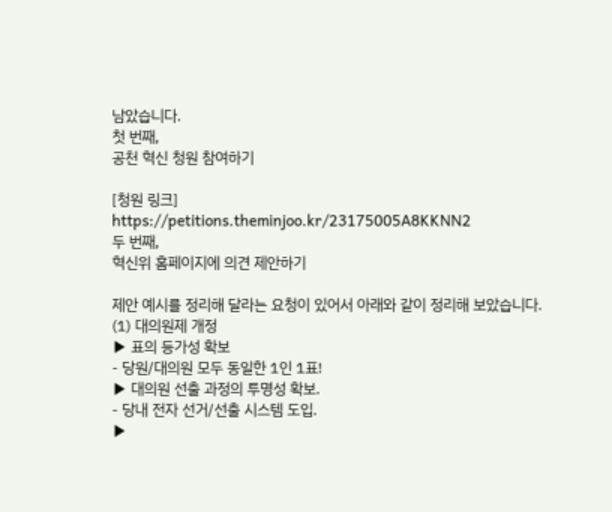남았습니다.
첫 번째,
공천 혁신 청원 참여하기

[청원 링크]
https://petitions.theminjoo.kr/23175005A8KKNN2
두 번째,
혁신위 홈페이지에 의견 제안하기

제안 예시를 정리해 달라는 요청이 있어서 아래와 같이 정리해 보았습니다.
(1) 대의원제 개정
▶ 표의 등가성 확보
- 당원/대의원 모두 동일한 1인 1표!
▶ 대의원 선출 과정의 투명성 확보.
- 당내 전자 선거/선출 시스템 도입.
▶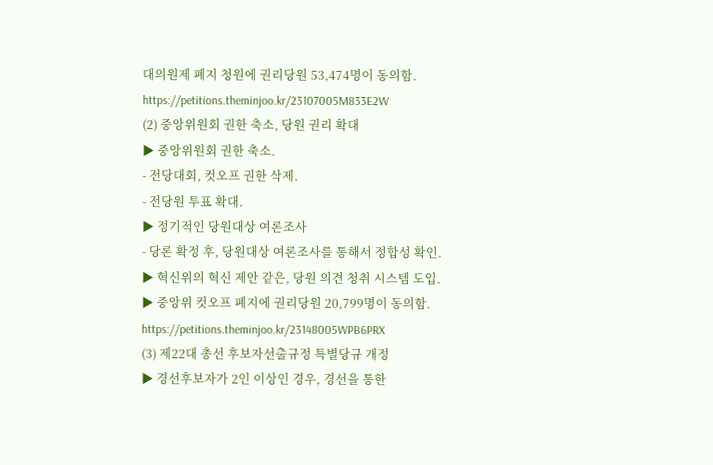대의원제 폐지 청원에 권리당원 53,474명이 동의함.
https://petitions.theminjoo.kr/23107005M833E2W
(2) 중앙위원회 권한 축소, 당원 권리 확대
▶ 중앙위원회 권한 축소.
- 전당대회, 컷오프 권한 삭제.
- 전당원 투표 확대.
▶ 정기적인 당원대상 여론조사
- 당론 확정 후, 당원대상 여론조사를 통해서 정합성 확인.
▶ 혁신위의 혁신 제안 같은, 당원 의견 청취 시스템 도입.
▶ 중앙위 컷오프 폐지에 권리당원 20,799명이 동의함.
https://petitions.theminjoo.kr/23148005WPB6PRX
(3) 제22대 총선 후보자선출규정 특별당규 개정
▶ 경선후보자가 2인 이상인 경우, 경선을 통한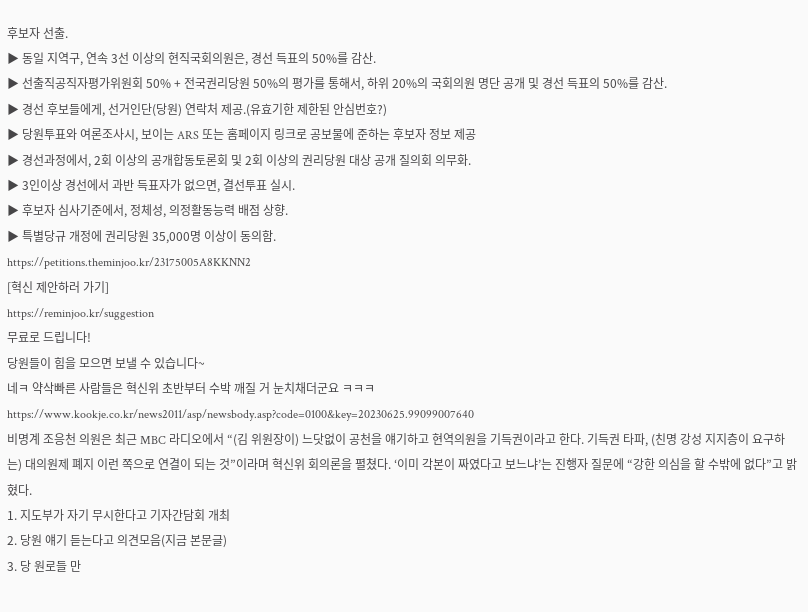후보자 선출.
▶ 동일 지역구, 연속 3선 이상의 현직국회의원은, 경선 득표의 50%를 감산.
▶ 선출직공직자평가위원회 50% + 전국권리당원 50%의 평가를 통해서, 하위 20%의 국회의원 명단 공개 및 경선 득표의 50%를 감산.
▶ 경선 후보들에게, 선거인단(당원) 연락처 제공.(유효기한 제한된 안심번호?)
▶ 당원투표와 여론조사시, 보이는 ARS 또는 홈페이지 링크로 공보물에 준하는 후보자 정보 제공
▶ 경선과정에서, 2회 이상의 공개합동토론회 및 2회 이상의 권리당원 대상 공개 질의회 의무화.
▶ 3인이상 경선에서 과반 득표자가 없으면, 결선투표 실시.
▶ 후보자 심사기준에서, 정체성, 의정활동능력 배점 상향.
▶ 특별당규 개정에 권리당원 35,000명 이상이 동의함.
https://petitions.theminjoo.kr/23175005A8KKNN2
[혁신 제안하러 가기]
https://reminjoo.kr/suggestion
무료로 드립니다!
당원들이 힘을 모으면 보낼 수 있습니다~
네ㅋ 약삭빠른 사람들은 혁신위 초반부터 수박 깨질 거 눈치채더군요 ㅋㅋㅋ
https://www.kookje.co.kr/news2011/asp/newsbody.asp?code=0100&key=20230625.99099007640
비명계 조응천 의원은 최근 MBC 라디오에서 “(김 위원장이) 느닷없이 공천을 얘기하고 현역의원을 기득권이라고 한다. 기득권 타파, (친명 강성 지지층이 요구하는) 대의원제 폐지 이런 쪽으로 연결이 되는 것”이라며 혁신위 회의론을 펼쳤다. ‘이미 각본이 짜였다고 보느냐’는 진행자 질문에 “강한 의심을 할 수밖에 없다”고 밝혔다.
1. 지도부가 자기 무시한다고 기자간담회 개최
2. 당원 얘기 듣는다고 의견모음(지금 본문글)
3. 당 원로들 만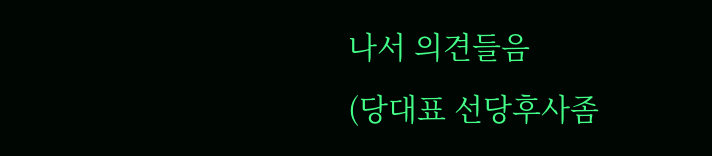나서 의견들음
(당대표 선당후사좀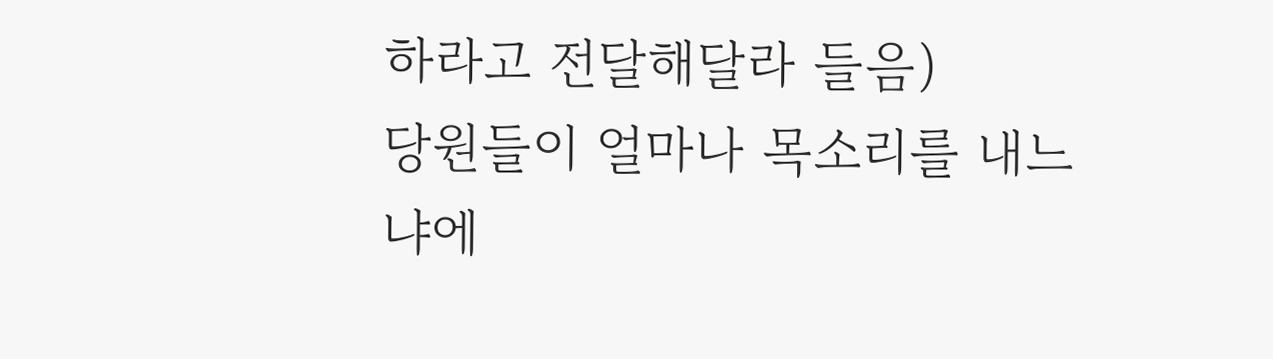하라고 전달해달라 들음)
당원들이 얼마나 목소리를 내느냐에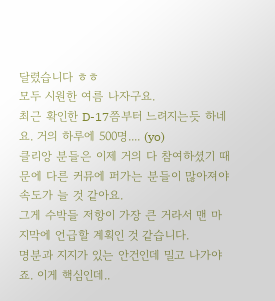달렸습니다 ㅎㅎ
모두 시원한 여름 나자구요.
최근 확인한 D-17쯤부터 느려지는듯 하네요. 거의 하루에 500명.... (yo)
클리앙 분들은 이제 거의 다 참여하셨기 때문에 다른 커뮤에 퍼가는 분들이 많아져야 속도가 늘 것 같아요.
그게 수박들 저항이 가장 큰 거라서 맨 마지막에 언급할 계획인 것 같습니다.
명분과 지지가 있는 안건인데 밀고 나가야죠. 이게 핵심인데..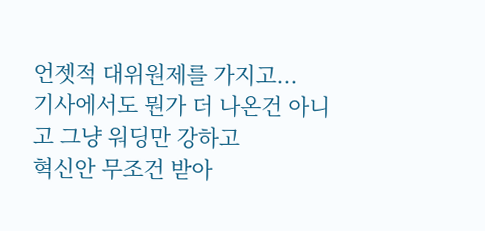언젯적 대위원제를 가지고...
기사에서도 뭔가 더 나온건 아니고 그냥 워딩만 강하고
혁신안 무조건 받아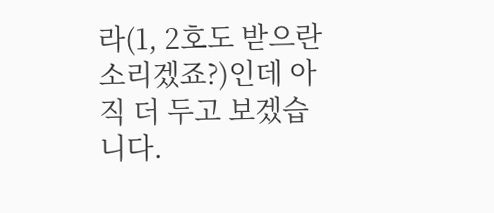라(1, 2호도 받으란 소리겠죠?)인데 아직 더 두고 보겠습니다.